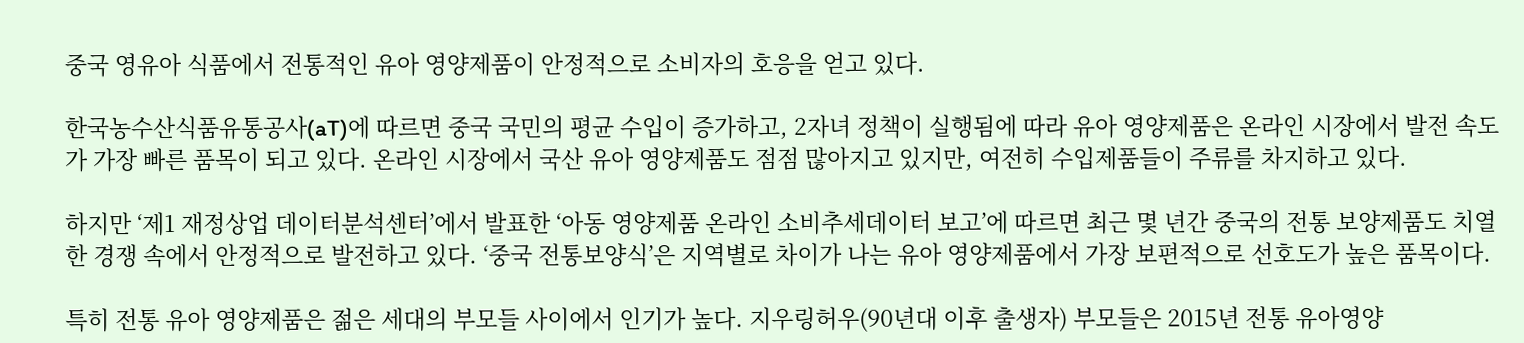중국 영유아 식품에서 전통적인 유아 영양제품이 안정적으로 소비자의 호응을 얻고 있다.

한국농수산식품유통공사(aT)에 따르면 중국 국민의 평균 수입이 증가하고, 2자녀 정책이 실행됨에 따라 유아 영양제품은 온라인 시장에서 발전 속도가 가장 빠른 품목이 되고 있다. 온라인 시장에서 국산 유아 영양제품도 점점 많아지고 있지만, 여전히 수입제품들이 주류를 차지하고 있다.

하지만 ‘제1 재정상업 데이터분석센터’에서 발표한 ‘아동 영양제품 온라인 소비추세데이터 보고’에 따르면 최근 몇 년간 중국의 전통 보양제품도 치열한 경쟁 속에서 안정적으로 발전하고 있다. ‘중국 전통보양식’은 지역별로 차이가 나는 유아 영양제품에서 가장 보편적으로 선호도가 높은 품목이다.

특히 전통 유아 영양제품은 젊은 세대의 부모들 사이에서 인기가 높다. 지우링허우(90년대 이후 출생자) 부모들은 2015년 전통 유아영양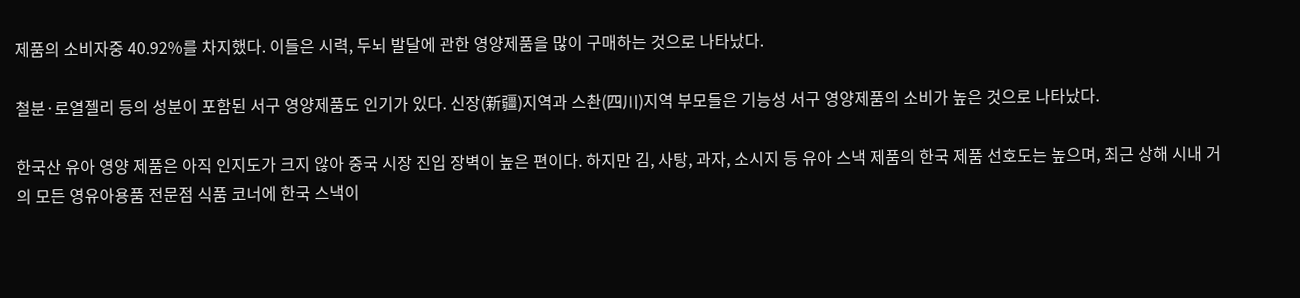제품의 소비자중 40.92%를 차지했다. 이들은 시력, 두뇌 발달에 관한 영양제품을 많이 구매하는 것으로 나타났다.

철분·로열젤리 등의 성분이 포함된 서구 영양제품도 인기가 있다. 신장(新疆)지역과 스촨(四川)지역 부모들은 기능성 서구 영양제품의 소비가 높은 것으로 나타났다.

한국산 유아 영양 제품은 아직 인지도가 크지 않아 중국 시장 진입 장벽이 높은 편이다. 하지만 김, 사탕, 과자, 소시지 등 유아 스낵 제품의 한국 제품 선호도는 높으며, 최근 상해 시내 거의 모든 영유아용품 전문점 식품 코너에 한국 스낵이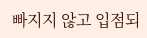빠지지 않고 입점되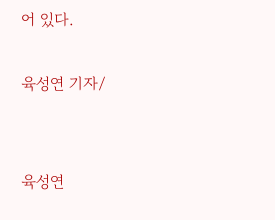어 있다.

육성연 기자/


육성연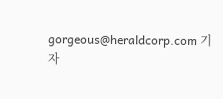gorgeous@heraldcorp.com 기자